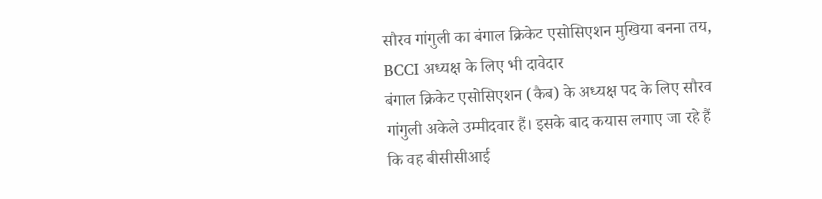सौरव गांगुली का बंगाल क्रिकेट एसोसिएशन मुखिया बनना तय, BCCI अध्यक्ष के लिए भी दावेदार
बंगाल क्रिकेट एसोसिएशन (कैब) के अध्यक्ष पद के लिए सौरव गांगुली अकेले उम्मीदवार हैं। इसके बाद कयास लगाए जा रहे हैं कि वह बीसीसीआई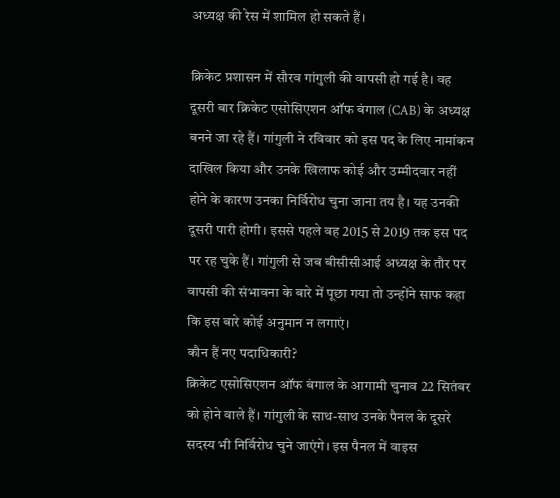अध्यक्ष की रेस में शामिल हो सकते हैं।

क्रिकेट प्रशासन में सौरव गांगुली की वापसी हो गई है। वह दूसरी बार क्रिकेट एसोसिएशन ऑफ बंगाल (CAB) के अध्यक्ष बनने जा रहे हैं। गांगुली ने रविवार को इस पद के लिए नामांकन दाखिल किया और उनके खिलाफ कोई और उम्मीदवार नहीं होने के कारण उनका निर्विरोध चुना जाना तय है। यह उनकी दूसरी पारी होगी। इससे पहले वह 2015 से 2019 तक इस पद पर रह चुके हैं। गांगुली से जब बीसीसीआई अध्यक्ष के तौर पर वापसी की संभावना के बारे में पूछा गया तो उन्होंने साफ कहा कि इस बारे कोई अनुमान न लगाएं।
कौन हैं नए पदाधिकारी?
क्रिकेट एसोसिएशन ऑफ बंगाल के आगामी चुनाव 22 सितंबर को होने वाले हैं। गांगुली के साथ-साथ उनके पैनल के दूसरे सदस्य भी निर्विरोध चुने जाएंगे। इस पैनल में वाइस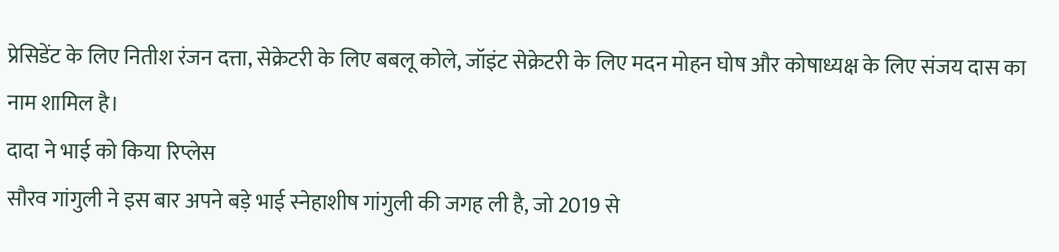प्रेसिडेंट के लिए नितीश रंजन दत्ता, सेक्रेटरी के लिए बबलू कोले, जॉइंट सेक्रेटरी के लिए मदन मोहन घोष और कोषाध्यक्ष के लिए संजय दास का नाम शामिल है।
दादा ने भाई को किया रिप्लेस
सौरव गांगुली ने इस बार अपने बड़े भाई स्नेहाशीष गांगुली की जगह ली है, जो 2019 से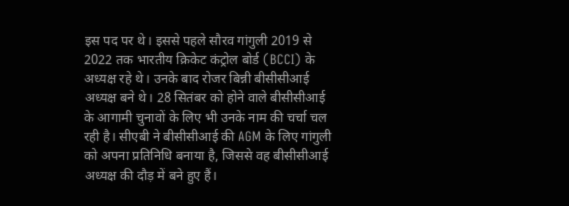इस पद पर थे। इससे पहले सौरव गांगुली 2019 से 2022 तक भारतीय क्रिकेट कंट्रोल बोर्ड (BCCI) के अध्यक्ष रहे थे। उनके बाद रोजर बिन्नी बीसीसीआई अध्यक्ष बने थे। 28 सितंबर को होने वाले बीसीसीआई के आगामी चुनावों के लिए भी उनके नाम की चर्चा चल रही है। सीएबी ने बीसीसीआई की AGM के लिए गांगुली को अपना प्रतिनिधि बनाया है, जिससे वह बीसीसीआई अध्यक्ष की दौड़ में बने हुए हैं।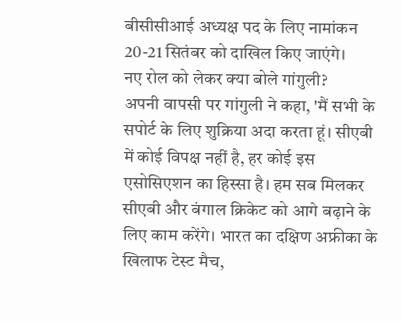बीसीसीआई अध्यक्ष पद के लिए नामांकन 20-21 सितंबर को दाखिल किए जाएंगे।
नए रोल को लेकर क्या बोले गांगुली?
अपनी वापसी पर गांगुली ने कहा, 'मैं सभी के सपोर्ट के लिए शुक्रिया अदा करता हूं। सीएबी में कोई विपक्ष नहीं है, हर कोई इस एसोसिएशन का हिस्सा है। हम सब मिलकर सीएबी और बंगाल क्रिकेट को आगे बढ़ाने के लिए काम करेंगे। भारत का दक्षिण अफ्रीका के खिलाफ टेस्ट मैच,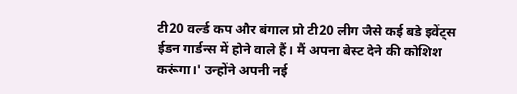टी20 वर्ल्ड कप और बंगाल प्रो टी20 लीग जैसे कई बडे इवेंट्स ईडन गार्डन्स में होने वाले हैं। मैं अपना बेस्ट देने की कोशिश करूंगा।' उन्होंने अपनी नई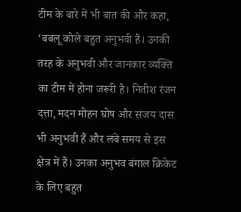टीम के बारे में भी बात की और कहा, ‘बबलू कोले बहुत अनुभवी हैं। उनकी तरह के अनुभवी और जानकार व्यक्ति का टीम में होना जरूरी है। नितीश रंजन दत्ता, मदन मोहन घोष और संजय दास भी अनुभवी हैं और लंबे समय से इस क्षेत्र में हैं। उनका अनुभव बंगाल क्रिकेट के लिए बहुत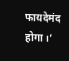फायदेमंद होगा।’